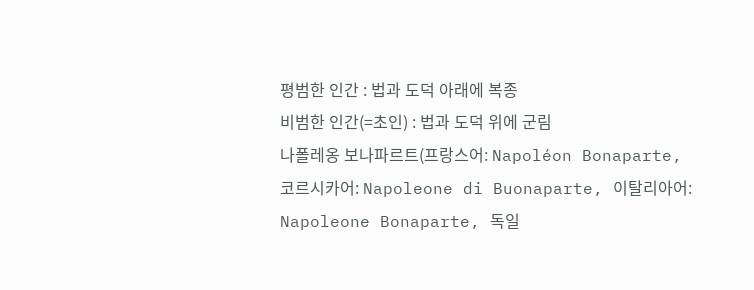평범한 인간 : 법과 도덕 아래에 복종
비범한 인간(=초인) : 법과 도덕 위에 군림
나폴레옹 보나파르트(프랑스어: Napoléon Bonaparte, 코르시카어: Napoleone di Buonaparte, 이탈리아어: Napoleone Bonaparte, 독일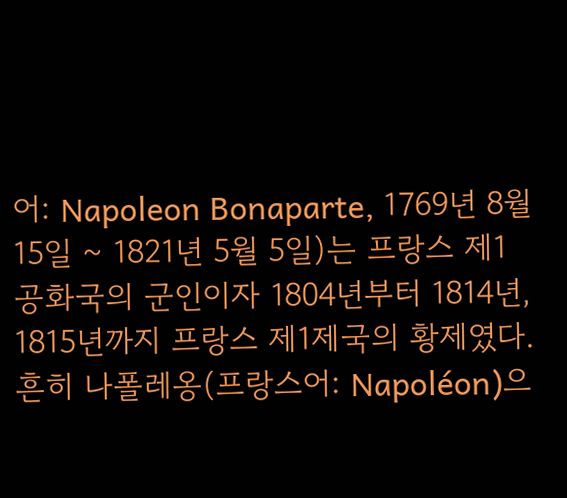어: Napoleon Bonaparte, 1769년 8월 15일 ~ 1821년 5월 5일)는 프랑스 제1공화국의 군인이자 1804년부터 1814년, 1815년까지 프랑스 제1제국의 황제였다. 흔히 나폴레옹(프랑스어: Napoléon)으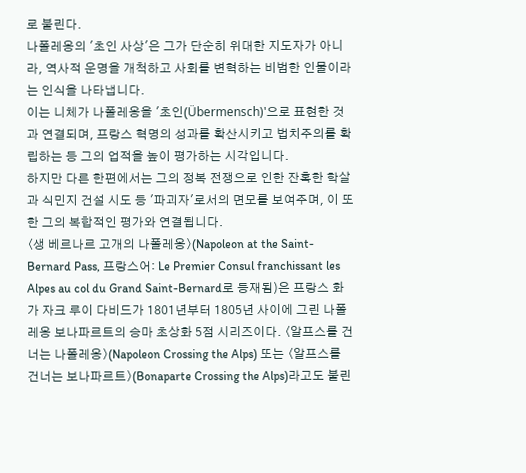로 불린다.
나폴레옹의 '초인 사상'은 그가 단순히 위대한 지도자가 아니라, 역사적 운명을 개척하고 사회를 변혁하는 비범한 인물이라는 인식을 나타냅니다.
이는 니체가 나폴레옹을 '초인(Übermensch)'으로 표현한 것과 연결되며, 프랑스 혁명의 성과를 확산시키고 법치주의를 확립하는 등 그의 업적을 높이 평가하는 시각입니다.
하지만 다른 한편에서는 그의 정복 전쟁으로 인한 잔혹한 학살과 식민지 건설 시도 등 '파괴자'로서의 면모를 보여주며, 이 또한 그의 복합적인 평가와 연결됩니다.
〈생 베르나르 고개의 나폴레옹〉(Napoleon at the Saint-Bernard Pass, 프랑스어: Le Premier Consul franchissant les Alpes au col du Grand Saint-Bernard로 등재됨)은 프랑스 화가 자크 루이 다비드가 1801년부터 1805년 사이에 그린 나폴레옹 보나파르트의 승마 초상화 5점 시리즈이다. 〈알프스를 건너는 나폴레옹〉(Napoleon Crossing the Alps) 또는 〈알프스를 건너는 보나파르트〉(Bonaparte Crossing the Alps)라고도 불린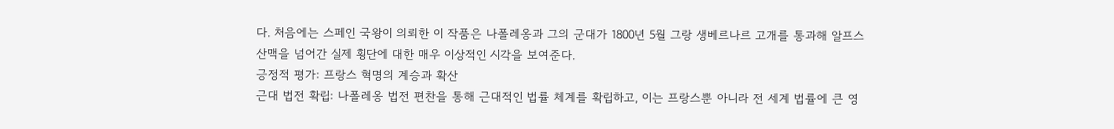다. 처음에는 스페인 국왕이 의뢰한 이 작품은 나폴레옹과 그의 군대가 1800년 5월 그랑 생베르나르 고개를 통과해 알프스산맥을 넘어간 실제 횡단에 대한 매우 이상적인 시각을 보여준다.
긍정적 평가: 프랑스 혁명의 계승과 확산
근대 법전 확립: 나폴레옹 법전 편찬을 통해 근대적인 법률 체계를 확립하고, 이는 프랑스뿐 아니라 전 세계 법률에 큰 영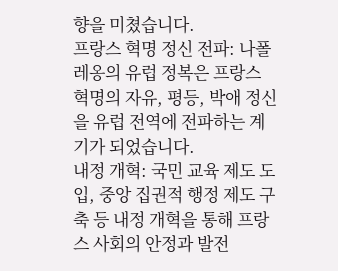향을 미쳤습니다.
프랑스 혁명 정신 전파: 나폴레옹의 유럽 정복은 프랑스 혁명의 자유, 평등, 박애 정신을 유럽 전역에 전파하는 계기가 되었습니다.
내정 개혁: 국민 교육 제도 도입, 중앙 집권적 행정 제도 구축 등 내정 개혁을 통해 프랑스 사회의 안정과 발전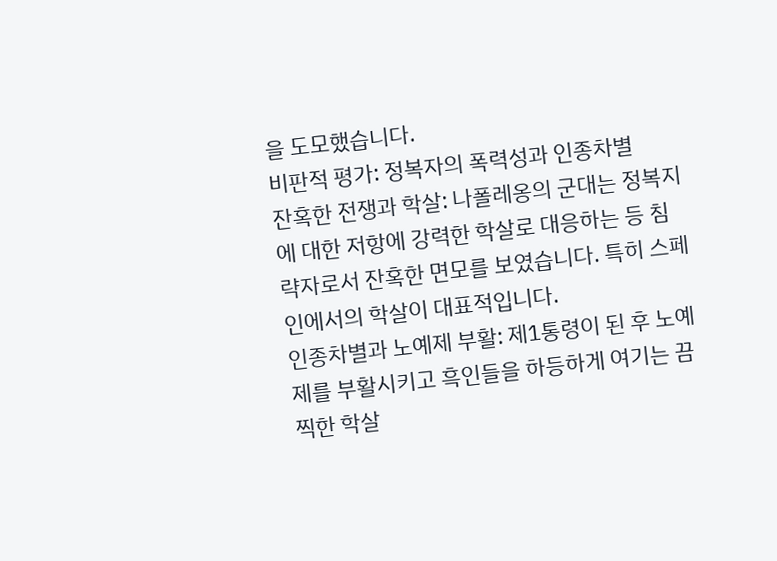을 도모했습니다.
비판적 평가: 정복자의 폭력성과 인종차별
잔혹한 전쟁과 학살: 나폴레옹의 군대는 정복지에 대한 저항에 강력한 학살로 대응하는 등 침략자로서 잔혹한 면모를 보였습니다. 특히 스페인에서의 학살이 대표적입니다.
인종차별과 노예제 부활: 제1통령이 된 후 노예제를 부활시키고 흑인들을 하등하게 여기는 끔찍한 학살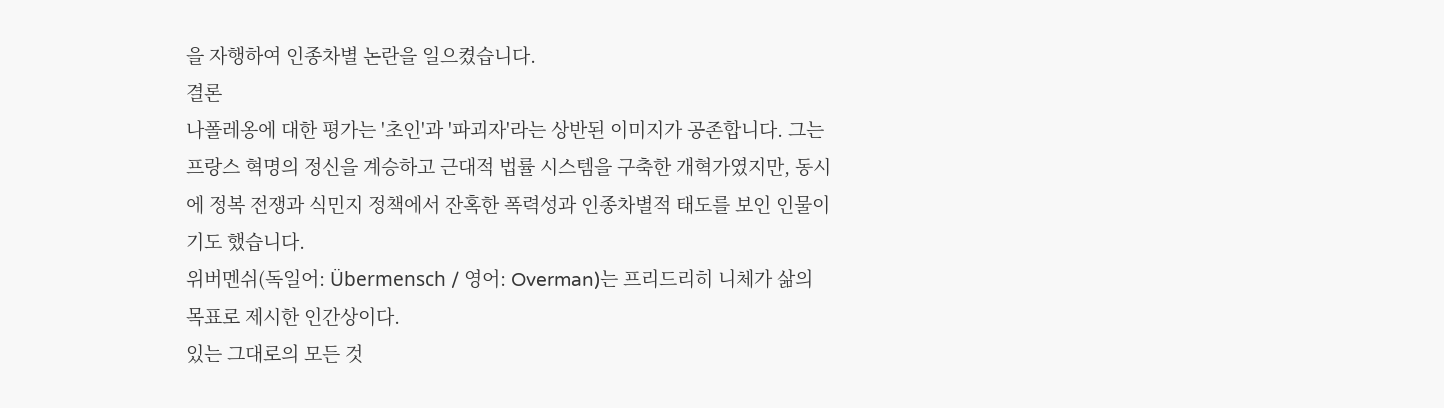을 자행하여 인종차별 논란을 일으켰습니다.
결론
나폴레옹에 대한 평가는 '초인'과 '파괴자'라는 상반된 이미지가 공존합니다. 그는 프랑스 혁명의 정신을 계승하고 근대적 법률 시스템을 구축한 개혁가였지만, 동시에 정복 전쟁과 식민지 정책에서 잔혹한 폭력성과 인종차별적 태도를 보인 인물이기도 했습니다.
위버멘쉬(독일어: Übermensch / 영어: Overman)는 프리드리히 니체가 삶의 목표로 제시한 인간상이다.
있는 그대로의 모든 것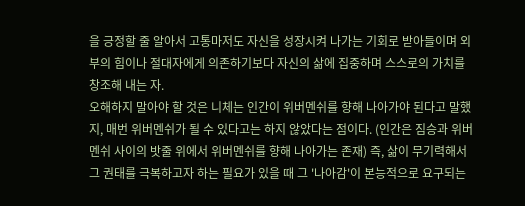을 긍정할 줄 알아서 고통마저도 자신을 성장시켜 나가는 기회로 받아들이며 외부의 힘이나 절대자에게 의존하기보다 자신의 삶에 집중하며 스스로의 가치를 창조해 내는 자.
오해하지 말아야 할 것은 니체는 인간이 위버멘쉬를 향해 나아가야 된다고 말했지, 매번 위버멘쉬가 될 수 있다고는 하지 않았다는 점이다. (인간은 짐승과 위버멘쉬 사이의 밧줄 위에서 위버멘쉬를 향해 나아가는 존재) 즉, 삶이 무기력해서 그 권태를 극복하고자 하는 필요가 있을 때 그 '나아감'이 본능적으로 요구되는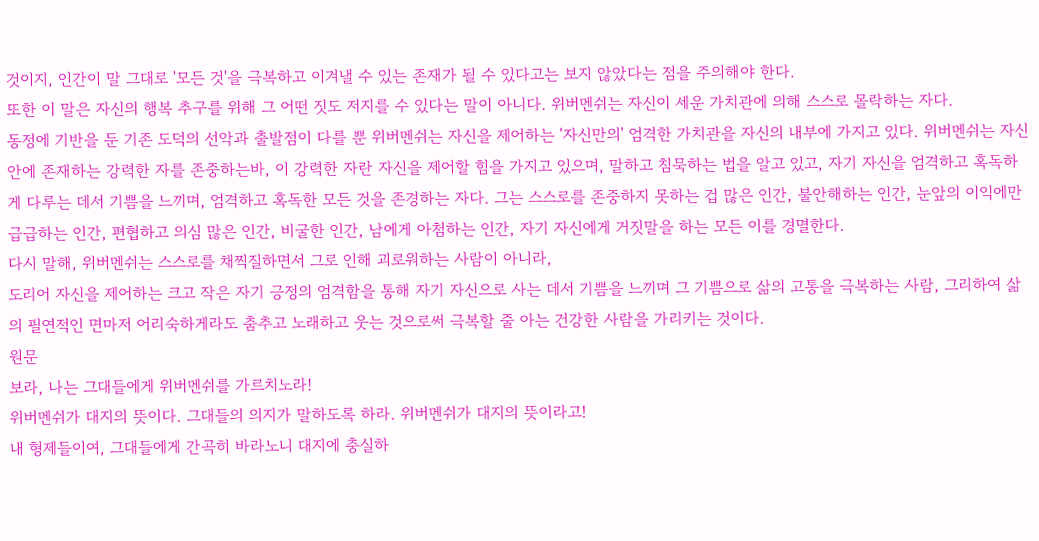것이지, 인간이 말 그대로 '모든 것'을 극복하고 이겨낼 수 있는 존재가 될 수 있다고는 보지 않았다는 점을 주의해야 한다.
또한 이 말은 자신의 행복 추구를 위해 그 어떤 짓도 저지를 수 있다는 말이 아니다. 위버멘쉬는 자신이 세운 가치관에 의해 스스로 몰락하는 자다.
동정에 기반을 둔 기존 도덕의 선악과 출발점이 다를 뿐 위버멘쉬는 자신을 제어하는 '자신만의' 엄격한 가치관을 자신의 내부에 가지고 있다. 위버멘쉬는 자신 안에 존재하는 강력한 자를 존중하는바, 이 강력한 자란 자신을 제어할 힘을 가지고 있으며, 말하고 침묵하는 법을 알고 있고, 자기 자신을 엄격하고 혹독하게 다루는 데서 기쁨을 느끼며, 엄격하고 혹독한 모든 것을 존경하는 자다. 그는 스스로를 존중하지 못하는 겁 많은 인간, 불안해하는 인간, 눈앞의 이익에만 급급하는 인간, 편협하고 의심 많은 인간, 비굴한 인간, 남에게 아첨하는 인간, 자기 자신에게 거짓말을 하는 모든 이를 경멸한다.
다시 말해, 위버멘쉬는 스스로를 채찍질하면서 그로 인해 괴로워하는 사람이 아니라,
도리어 자신을 제어하는 크고 작은 자기 긍정의 엄격함을 통해 자기 자신으로 사는 데서 기쁨을 느끼며 그 기쁨으로 삶의 고통을 극복하는 사람, 그리하여 삶의 필연적인 면마저 어리숙하게라도 춤추고 노래하고 웃는 것으로써 극복할 줄 아는 건강한 사람을 가리키는 것이다.
원문
보라, 나는 그대들에게 위버멘쉬를 가르치노라!
위버멘쉬가 대지의 뜻이다. 그대들의 의지가 말하도록 하라. 위버멘쉬가 대지의 뜻이라고!
내 형제들이여, 그대들에게 간곡히 바라노니 대지에 충실하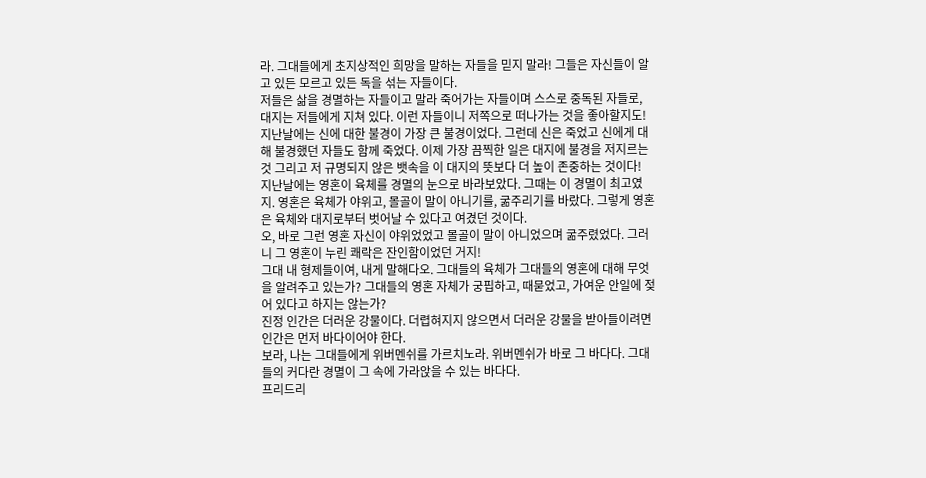라. 그대들에게 초지상적인 희망을 말하는 자들을 믿지 말라! 그들은 자신들이 알고 있든 모르고 있든 독을 섞는 자들이다.
저들은 삶을 경멸하는 자들이고 말라 죽어가는 자들이며 스스로 중독된 자들로, 대지는 저들에게 지쳐 있다. 이런 자들이니 저쪽으로 떠나가는 것을 좋아할지도!
지난날에는 신에 대한 불경이 가장 큰 불경이었다. 그런데 신은 죽었고 신에게 대해 불경했던 자들도 함께 죽었다. 이제 가장 끔찍한 일은 대지에 불경을 저지르는 것 그리고 저 규명되지 않은 뱃속을 이 대지의 뜻보다 더 높이 존중하는 것이다!
지난날에는 영혼이 육체를 경멸의 눈으로 바라보았다. 그때는 이 경멸이 최고였지. 영혼은 육체가 야위고, 몰골이 말이 아니기를, 굶주리기를 바랐다. 그렇게 영혼은 육체와 대지로부터 벗어날 수 있다고 여겼던 것이다.
오, 바로 그런 영혼 자신이 야위었었고 몰골이 말이 아니었으며 굶주렸었다. 그러니 그 영혼이 누린 쾌락은 잔인함이었던 거지!
그대 내 형제들이여, 내게 말해다오. 그대들의 육체가 그대들의 영혼에 대해 무엇을 알려주고 있는가? 그대들의 영혼 자체가 궁핍하고, 때묻었고, 가여운 안일에 젖어 있다고 하지는 않는가?
진정 인간은 더러운 강물이다. 더렵혀지지 않으면서 더러운 강물을 받아들이려면 인간은 먼저 바다이어야 한다.
보라, 나는 그대들에게 위버멘쉬를 가르치노라. 위버멘쉬가 바로 그 바다다. 그대들의 커다란 경멸이 그 속에 가라앉을 수 있는 바다다.
프리드리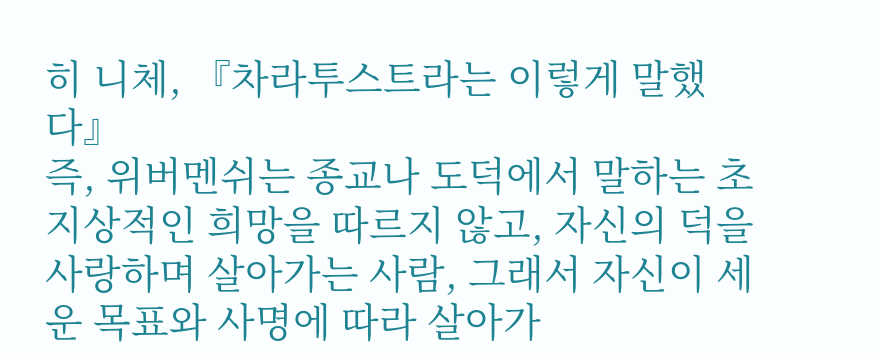히 니체, 『차라투스트라는 이렇게 말했다』
즉, 위버멘쉬는 종교나 도덕에서 말하는 초지상적인 희망을 따르지 않고, 자신의 덕을 사랑하며 살아가는 사람, 그래서 자신이 세운 목표와 사명에 따라 살아가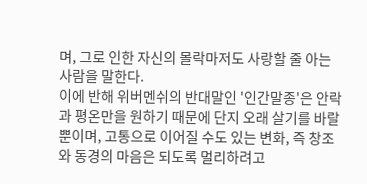며, 그로 인한 자신의 몰락마저도 사랑할 줄 아는 사람을 말한다.
이에 반해 위버멘쉬의 반대말인 '인간말종'은 안락과 평온만을 원하기 때문에 단지 오래 살기를 바랄 뿐이며, 고통으로 이어질 수도 있는 변화, 즉 창조와 동경의 마음은 되도록 멀리하려고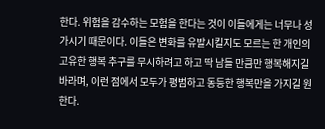한다. 위험을 감수하는 모험을 한다는 것이 이들에게는 너무나 성가시기 때문이다. 이들은 변화를 유발시킬지도 모르는 한 개인의 고유한 행복 추구를 무시하려고 하고 딱 남들 만큼만 행복해지길 바라며, 이런 점에서 모두가 평범하고 동등한 행복만을 가지길 원한다.